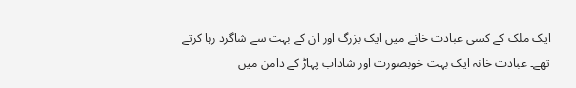ایک ملک کے کسی عبادت خانے میں ایک بزرگ اور ان کے بہت سے شاگرد رہا کرتے تھے۔ عبادت خانہ ایک بہت خوبصورت اور شاداب پہاڑ کے دامن میں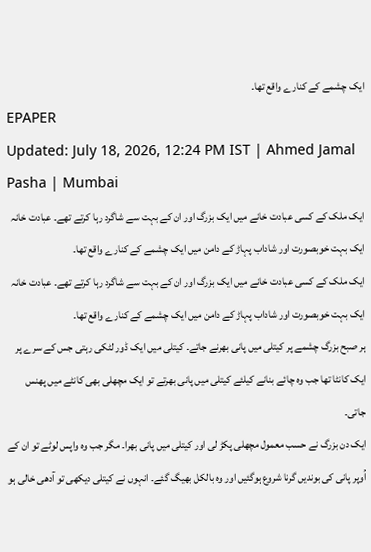ایک چشمے کے کنارے واقع تھا۔
EPAPER
Updated: July 18, 2026, 12:24 PM IST | Ahmed Jamal Pasha | Mumbai
ایک ملک کے کسی عبادت خانے میں ایک بزرگ اور ان کے بہت سے شاگرد رہا کرتے تھے۔ عبادت خانہ ایک بہت خوبصورت اور شاداب پہاڑ کے دامن میں ایک چشمے کے کنارے واقع تھا۔
ایک ملک کے کسی عبادت خانے میں ایک بزرگ اور ان کے بہت سے شاگرد رہا کرتے تھے۔ عبادت خانہ ایک بہت خوبصورت اور شاداب پہاڑ کے دامن میں ایک چشمے کے کنارے واقع تھا۔
ہر صبح بزرگ چشمے پر کیتلی میں پانی بھرنے جاتے۔ کیتلی میں ایک ڈور لٹکی رہتی جس کے سرے پر ایک کانٹا تھا جب وہ چائے بنانے کیلئے کیتلی میں پانی بھرتے تو ایک مچھلی بھی کانٹے میں پھنس جاتی۔
ایک دن بزرگ نے حسب معمول مچھلی پکڑ لی اور کیتلی میں پانی بھرا۔ مگر جب وہ واپس لوٹے تو ان کے اُوپر پانی کی بوندیں گرنا شروع ہوگئیں اور وہ بالکل بھیگ گئے۔ انہوں نے کیتلی دیکھی تو آدھی خالی ہو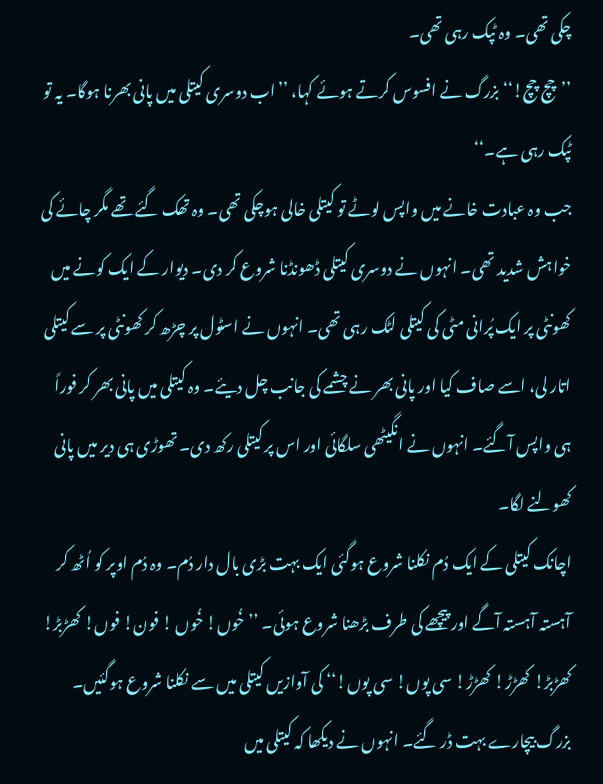چکی تھی۔ وہ ٹپک رہی تھی۔
’’چچ چچ!‘‘ بزرگ نے افسوس کرتے ہوئے کہا، ’’اب دوسری کیتلی میں پانی بھرنا ہوگا۔ یہ تو ٹپک رہی ہے۔‘‘
جب وہ عبادت خانے میں واپس لوٹے تو کیتلی خالی ہوچکی تھی۔ وہ تھک گئے تھے مگر چائے کی خواہش شدید تھی۔ انہوں نے دوسری کیتلی ڈھونڈنا شروع کر دی۔ دیوار کے ایک کونے میں کھونٹی پر ایک پُرانی مٹی کی کیتلی لٹک رہی تھی۔ انہوں نے اسٹول پر چڑھ کر کھونٹی پر سے کیتلی اتار لی، اسے صاف کیا اور پانی بھر نے چشمے کی جانب چل دیئے۔ وہ کیتلی میں پانی بھر کر فوراً ہی واپس آگئے۔ انہوں نے انگیٹھی سلگائی اور اس پر کیتلی رکھ دی۔ تھوڑی ہی دیر میں پانی کھولنے لگا۔
اچانک کیتلی کے ایک دُم نکلنا شروع ہوگئی ایک بہت بڑی بال دار دُم۔ وہ دُم اوپر کو اُٹھ کر آہستہ آہستہ آگے اور پیچھے کی طرف بڑھنا شروع ہوئی۔ ’’خُوں! خُوں ! فون! فوں! کھڑبڑ! کھڑبڑ! کھڑڑ! کھڑڑ! سی پوں! سی پوں!‘‘ کی آوازیں کیتلی میں سے نکلنا شروع ہوگئیں۔
بزرگ بیچارے بہت ڈر گئے۔ انہوں نے دیکھا کہ کیتلی میں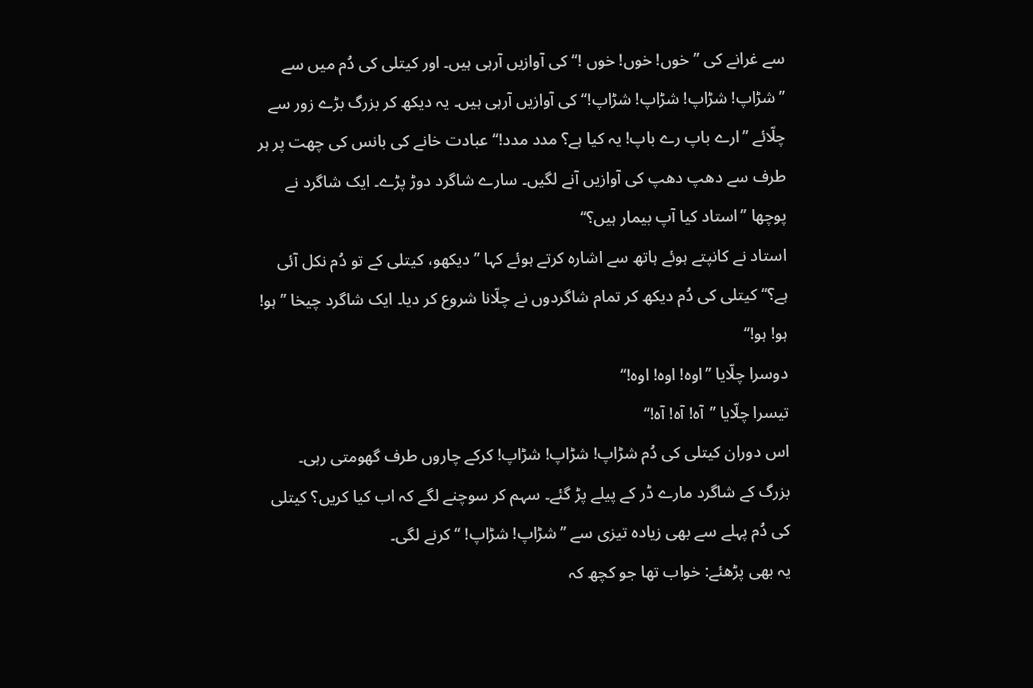سے غرانے کی ’’خوں! خوں! خوں !‘‘ کی آوازیں آرہی ہیں۔ اور کیتلی کی دُم میں سے ’’شڑاپ! شڑاپ! شڑاپ! شڑاپ!‘‘ کی آوازیں آرہی ہیں۔ یہ دیکھ کر بزرگ بڑے زور سے چلّائے ’’ارے باپ رے باپ! یہ کیا ہے؟ مدد مدد!‘‘ عبادت خانے کی بانس کی چھت پر ہر طرف سے دھپ دھپ کی آوازیں آنے لگیں۔ سارے شاگرد دوڑ پڑے۔ ایک شاگرد نے پوچھا ’’استاد کیا آپ بیمار ہیں؟‘‘
استاد نے کانپتے ہوئے ہاتھ سے اشارہ کرتے ہوئے کہا ’’دیکھو، کیتلی کے تو دُم نکل آئی ہے؟‘‘ کیتلی کی دُم دیکھ کر تمام شاگردوں نے چلّانا شروع کر دیا۔ ایک شاگرد چیخا ’’ہو! ہو! ہو!‘‘
دوسرا چلّایا ’’اوہ! اوہ! اوہ!‘‘
تیسرا چلّایا ’’آہ! آہ! آہ!‘‘
اس دوران کیتلی کی دُم شڑاپ! شڑاپ! شڑاپ! کرکے چاروں طرف گھومتی رہی۔
بزرگ کے شاگرد مارے ڈر کے پیلے پڑ گئے۔ سہم کر سوچنے لگے کہ اب کیا کریں؟ کیتلی کی دُم پہلے سے بھی زیادہ تیزی سے ’’شڑاپ! شڑاپ! ‘‘ کرنے لگی۔
یہ بھی پڑھئے: خواب تھا جو کچھ کہ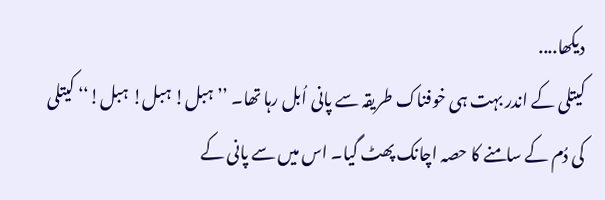دیکھا....
کیتلی کے اندر بہت ہی خوفناک طریقہ سے پانی اُبل رہا تھا۔ ’’ہبل! ہبل! ہبل!‘‘ کیتلی کی دُم کے سامنے کا حصہ اچانک پھٹ گیا۔ اس میں سے پانی کے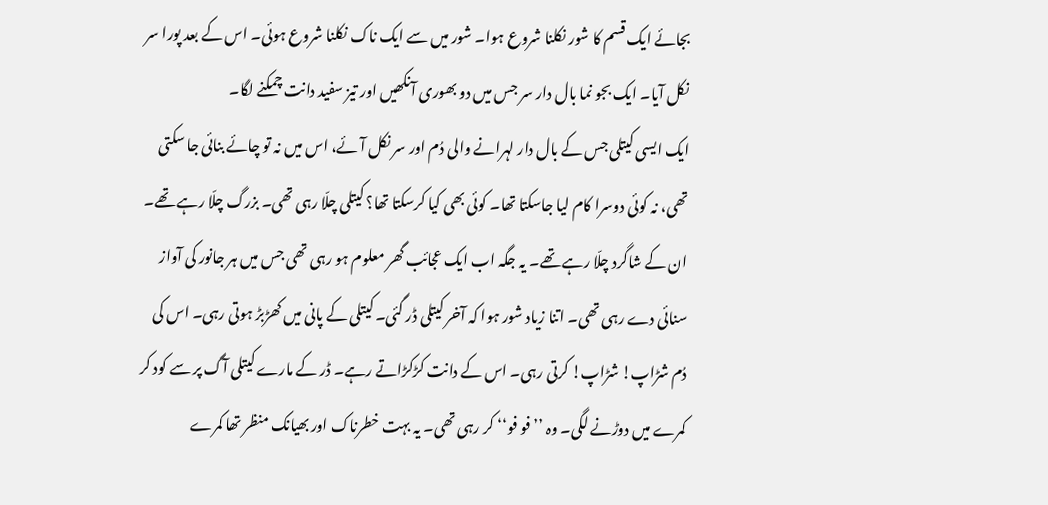بجائے ایک قسم کا شور نکلنا شروع ہوا۔ شور میں سے ایک ناک نکلنا شروع ہوئی۔ اس کے بعد پورا سر نکل آیا۔ ایک بجو نما بال دار سر جس میں دو بھوری آنکھیں اور تیز سفید دانت چمکنے لگا۔
ایک ایسی کیتلی جس کے بال دار لہرانے والی دُم اور سر نکل آئے، اس میں نہ تو چائے بنائی جا سکتی تھی، نہ کوئی دوسرا کام لیا جاسکتا تھا۔ کوئی بھی کیا کرسکتا تھا؟ کیتلی چلّا رہی تھی۔ بزرگ چلّا رہے تھے۔ ان کے شاگرد چلّا رہے تھے۔ یہ جگہ اب ایک عجائب گھر معلوم ہو رہی تھی جس میں ہر جانور کی آواز سنائی دے رہی تھی۔ اتنا زیاد شور ہوا کہ آخر کیتلی ڈر گئی۔ کیتلی کے پانی میں کھڑبڑ ہوتی رہی۔ اس کی دُم شڑاپ! شڑاپ! کرتی رہی۔ اس کے دانت کڑکڑاتے رہے۔ ڈر کے مارے کیتلی آگ پر سے کود کر کمرے میں دوڑنے لگی۔ وہ ’’فو فو‘‘ کر رہی تھی۔ یہ بہت خطرناک اور بھیانک منظر تھا کمرے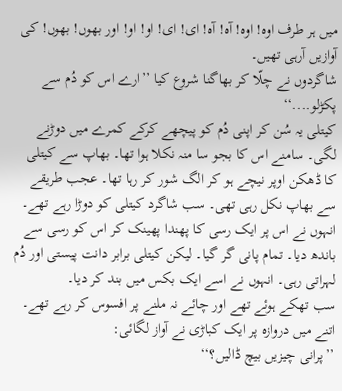میں ہر طرف اوہ! اوہ! آہ! آہ! ای! ای! او! او! اور بھوں! بھوں! کی آوازیں آرہی تھیں۔
شاگردوں نے چلّا کر بھاگنا شروع کیا ’’ارے اس کو دُم سے پکڑلو....‘‘
کیتلی یہ سُن کر اپنی دُم کو پیچھے کرکے کمرے میں دوڑنے لگی۔ سامنے اس کا بجو سا منہ نکلا ہوا تھا۔ بھاپ سے کیتلی کا ڈھکن اوپر نیچے ہو کر الگ شور کر رہا تھا۔ عجب طریقے سے بھاپ نکل رہی تھی۔ سب شاگرد کیتلی کو دوڑا رہے تھے۔ انہوں نے اس پر ایک رسی کا پھندا پھینک کر اس کو رسی سے باندھ دیا۔ تمام پانی گر گیا۔ لیکن کیتلی برابر دانت پیستی اور دُم لہراتی رہی۔ انہوں نے اسے ایک بکس میں بند کر دیا۔
سب تھکے ہوئے تھے اور چائے نہ ملنے پر افسوس کر رہے تھے۔ اتنے میں دروازہ پر ایک کباڑی نے آواز لگائی:
’’پرانی چیزیں بیچ ڈالیں؟‘‘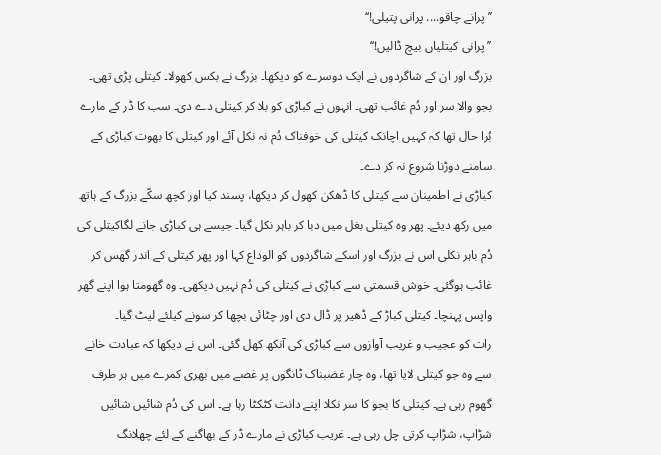’’پرانے چاقو.... پرانی پتیلی!‘‘
’’پرانی کیتلیاں بیچ ڈالیں!‘‘
بزرگ اور ان کے شاگردوں نے ایک دوسرے کو دیکھا۔ بزرگ نے بکس کھولا۔ کیتلی پڑی تھی۔ بجو والا سر اور دُم غائب تھی۔ انہوں نے کباڑی کو بلا کر کیتلی دے دی۔ سب کا ڈر کے مارے بُرا حال تھا کہ کہیں اچانک کیتلی کی خوفناک دُم نہ نکل آئے اور کیتلی کا بھوت کباڑی کے سامنے دوڑنا شروع نہ کر دے۔
کباڑی نے اطمینان سے کیتلی کا ڈھکن کھول کر دیکھا، پسند کیا اور کچھ سکّے بزرگ کے ہاتھ میں رکھ دیئے۔ پھر وہ کیتلی بغل میں دبا کر باہر نکل گیا۔ جیسے ہی کباڑی جانے لگاکیتلی کی دُم باہر نکلی اس نے بزرگ اور اسکے شاگردوں کو الوداع کہا اور پھر کیتلی کے اندر گھس کر غائب ہوگئی۔ خوش قسمتی سے کباڑی نے کیتلی کی دُم نہیں دیکھی۔ وہ گھومتا ہوا اپنے گھر واپس پہنچا۔ کیتلی کباڑ کے ڈھیر پر ڈال دی اور چٹائی بچھا کر سونے کیلئے لیٹ گیا۔
رات کو عجیب و غریب آوازوں سے کباڑی کی آنکھ کھل گئی۔ اس نے دیکھا کہ عبادت خانے سے وہ جو کیتلی لایا تھا، وہ چار غضبناک ٹانگوں پر غصے میں بھری کمرے میں ہر طرف گھوم رہی ہے۔ کیتلی کا بجو کا سر نکلا اپنے دانت کٹکٹا رہا ہے۔ اس کی دُم شائیں شائیں شڑاپ، شڑاپ کرتی چل رہی ہے۔ غریب کباڑی نے مارے ڈر کے بھاگنے کے لئے چھلانگ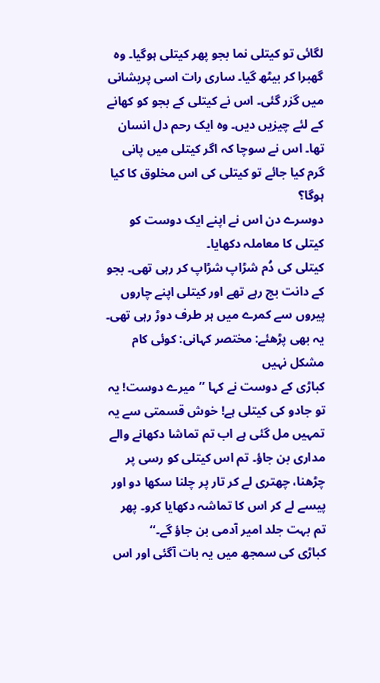لگائی تو کیتلی نما بجو پھر کیتلی ہوگیا۔ وہ گھبرا کر بیٹھ گیا۔ ساری رات اسی پریشانی میں گزر گئی۔ اس نے کیتلی کے بجو کو کھانے کے لئے چیزیں دیں۔ وہ ایک رحم دل انسان تھا۔ اس نے سوچا کہ اگر کیتلی میں پانی گرم کیا جائے تو کیتلی کی اس مخلوق کا کیا ہوگا؟
دوسرے دن اس نے اپنے ایک دوست کو کیتلی کا معاملہ دکھایا۔
کیتلی کی دُم شڑاپ شڑاپ کر رہی تھی۔ بجو کے دانت بج رہے تھے اور کیتلی اپنے چاروں پیروں سے کمرے میں ہر طرف دوڑ رہی تھی۔
یہ بھی پڑھئے: مختصر کہانی: کوئی کام مشکل نہیں
کباڑی کے دوست نے کہا ’’میرے دوست! یہ تو جادو کی کیتلی ہے! خوش قسمتی سے یہ تمہیں مل گئی ہے اب تم تماشا دکھانے والے مداری بن جاؤ۔ تم اس کیتلی کو رسی پر چڑھنا، چھتری لے کر تار پر چلنا سکھا دو اور پیسے لے کر اس کا تماشہ دکھایا کرو۔ پھر تم بہت جلد امیر آدمی بن جاؤ گے۔‘‘
کباڑی کی سمجھ میں یہ بات آگئی اور اس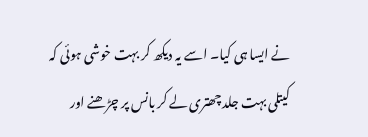نے ایسا ہی کیا۔ اسے یہ دیکھ کر بہت خوشی ہوئی کہ کیتلی بہت جلد چھتری لے کر بانس پر چڑھنے اور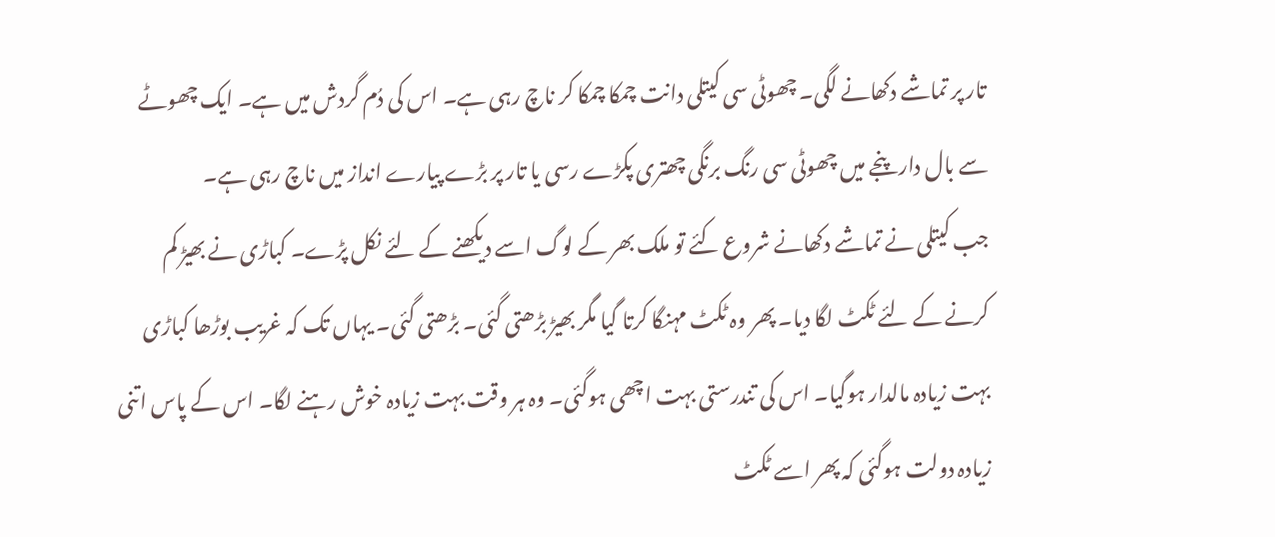تار پر تماشے دکھانے لگی۔ چھوٹی سی کیتلی دانت چمکا چمکا کر ناچ رہی ہے۔ اس کی دُم گردش میں ہے۔ ایک چھوٹے سے بال دار پنجے میں چھوٹی سی رنگ برنگی چھتری پکڑے رسی یا تار پر بڑے پیارے انداز میں ناچ رہی ہے۔
جب کیتلی نے تماشے دکھانے شروع کئے تو ملک بھر کے لوگ اسے دیکھنے کے لئے نکل پڑے۔ کباڑی نے بھیڑ کم کرنے کے لئے ٹکٹ لگا دیا۔ پھر وہ ٹکٹ مہنگا کرتا گیا مگر بھیڑ بڑھتی گئی۔ بڑھتی گئی۔ یہاں تک کہ غریب بوڑھا کباڑی بہت زیادہ مالدار ہوگیا۔ اس کی تندرستی بہت اچھی ہوگئی۔ وہ ہر وقت بہت زیادہ خوش رہنے لگا۔ اس کے پاس اتنی زیادہ دولت ہوگئی کہ پھر اسے ٹکٹ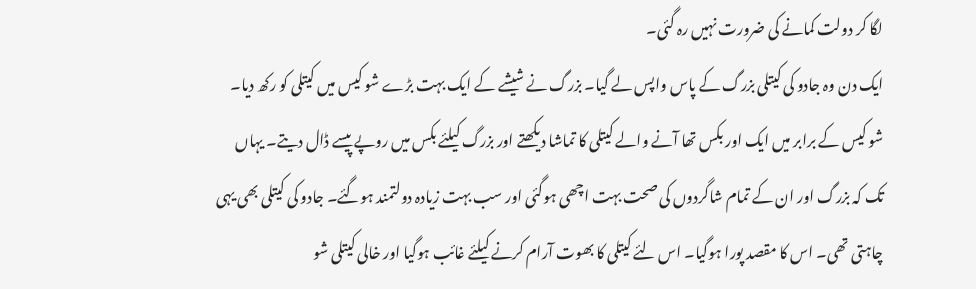لگا کر دولت کمانے کی ضرورت نہیں رہ گئی۔
ایک دن وہ جادو کی کیتلی بزرگ کے پاس واپس لے گیا۔ بزرگ نے شیشے کے ایک بہت بڑے شو کیس میں کیتلی کو رکھ دیا۔ شو کیس کے برابر میں ایک اور بکس تھا آنے والے کیتلی کا تماشا دیکھتے اور بزرگ کیلئے بکس میں روپے پیسے ڈال دیتے۔ یہاں تک کہ بزرگ اور ان کے تمام شاگردوں کی صحت بہت اچھی ہوگئی اور سب بہت زیادہ دولتمند ہوگئے۔ جادو کی کیتلی بھی یہی چاہتی تھی۔ اس کا مقصد پورا ہوگیا۔ اس لئے کیتلی کا بھوت آرام کرنے کیلئے غائب ہوگیا اور خالی کیتلی شو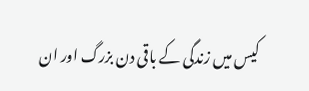کیس میں زندگی کے باقی دن بزرگ اور ان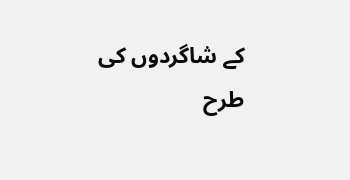کے شاگردوں کی طرح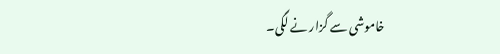خاموشی سے گزار نے لگی۔